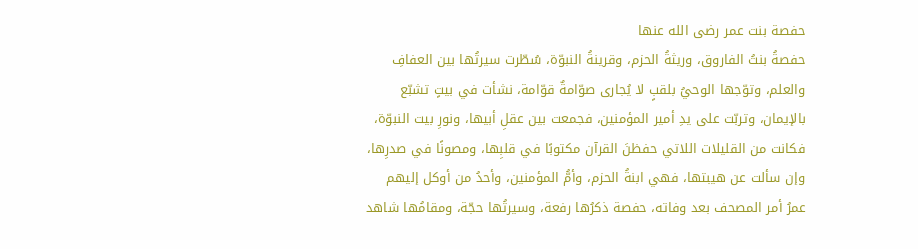حفصة بنت عمر رضى الله عنها
حفصةُ بنتُ الفاروق، وريثةُ الحزم، وقرينةُ النبوّة، سُطّرت سيرتُها بين العفافِ والعلم، وتوّجها الوحيُ بلقبٍ لا يُجارى صوّامةٌ قوّامة، نشأت في بيتٍ تشبّع بالإيمان، وتربّت على يدِ أمير المؤمنين، فجمعت بين عقلِ أبيها، ونورِ بيت النبوّة، فكانت من القليلات اللاتي حفظنَ القرآن مكتوبًا في قلبِها، ومصونًا في صدرِها، وإن سألت عن هيبتها، فهي ابنةُ الحزم، وأمُّ المؤمنين، وأحدُ من أوكل إليهم عمرُ أمر المصحف بعد وفاته، حفصة ذكرُها رفعة، وسيرتُها حجّة، ومقامُها شاهد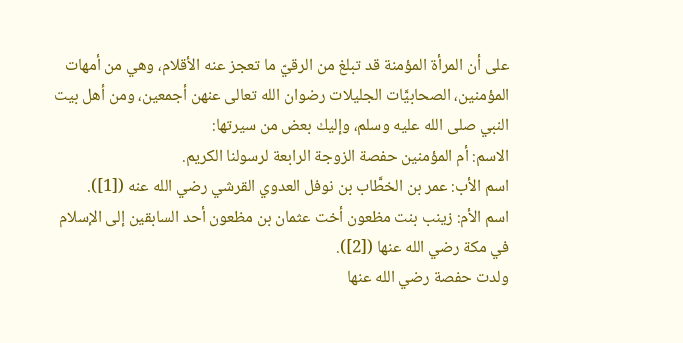على أن المرأة المؤمنة قد تبلغ من الرقيّ ما تعجز عنه الأقلام، وهي من أمهات المؤمنين، الصحابيَّات الجليلات رضوان الله تعالى عنهن أجمعين، ومن أهل بيت النبي صلى الله عليه وسلم، وإليك بعض من سيرتها:
الاسم: أم المؤمنين حفصة الزوجة الرابعة لرسولنا الكريم.
اسم الأب: عمر بن الخطَّاب بن نوفل العدوي القرشي رضي الله عنه ([1]).
اسم الأم: زينب بنت مظعون أخت عثمان بن مظعون أحد السابقين إلى الإسلام في مكة رضي الله عنها ([2]).
ولدت حفصة رضي الله عنها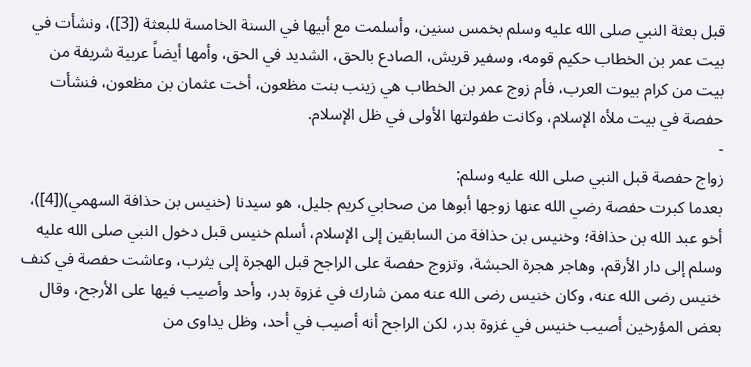قبل بعثة النبي صلى الله عليه وسلم بخمس سنين، وأسلمت مع أبيها في السنة الخامسة للبعثة ([3])، ونشأت في بيت عمر بن الخطاب حكيم قومه، وسفير قريش، الصادع بالحق، الشديد في الحق، وأمها أيضاً عربية شريفة من بيت من كرام بيوت العرب، فأم زوج عمر بن الخطاب هي زينب بنت مظعون، أخت عثمان بن مظعون، فنشأت حفصة في بيت ملأه الإسلام، وكانت طفولتها الأولى في ظل الإسلام.
-
زواج حفصة قبل النبي صلى الله عليه وسلم:
بعدما كبرت حفصة رضي الله عنها زوجها أبوها من صحابي كريم جليل، هو سيدنا (خنيس بن حذافة السهمي)([4])، أخو عبد الله بن حذافة؛ وخنيس بن حذافة من السابقين إلى الإسلام، أسلم خنيس قبل دخول النبي صلى الله عليه وسلم إلى دار الأرقم، وهاجر هجرة الحبشة، وتزوج حفصة على الراجح قبل الهجرة إلى يثرب، وعاشت حفصة في كنف خنيس رضى الله عنه، وكان خنيس رضى الله عنه ممن شارك في غزوة بدر، وأحد وأصيب فيها على الأرجح، وقال بعض المؤرخين أصيب خنيس في غزوة بدر، لكن الراجح أنه أصيب في أحد، وظل يداوى من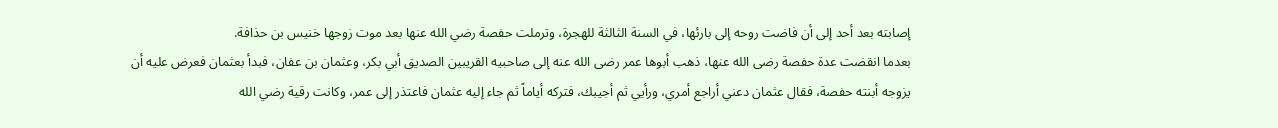إصابته بعد أحد إلى أن فاضت روحه إلى بارئها، في السنة الثالثة للهجرة، وترملت حفصة رضي الله عنها بعد موت زوجها خنيس بن حذافة.
بعدما انقضت عدة حفصة رضى الله عنها، ذهب أبوها عمر رضى الله عنه إلى صاحبيه القريبين الصديق أبي بكر، وعثمان بن عفان، فبدأ بعثمان فعرض عليه أن يزوجه أبنته حفصة، فقال عثمان دعني أراجع أمري، ورأيي ثم أجيبك، فتركه أياماً ثم جاء إليه عثمان فاعتذر إلى عمر، وكانت رقية رضي الله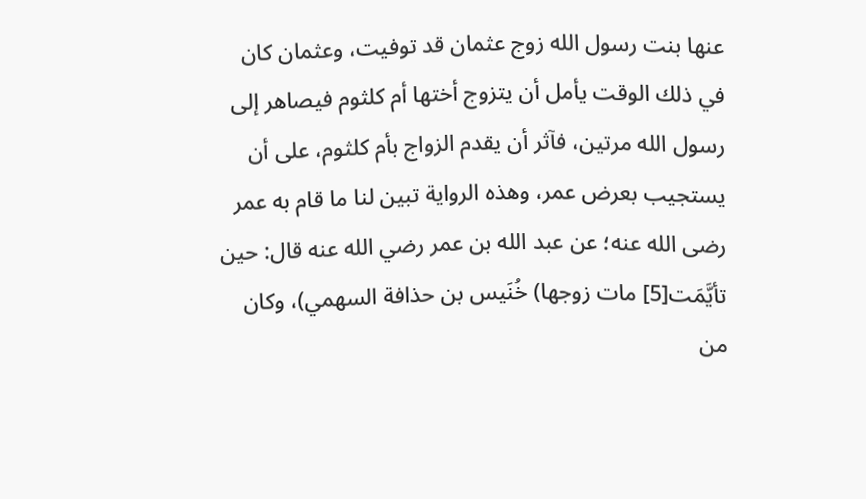عنها بنت رسول الله زوج عثمان قد توفيت، وعثمان كان في ذلك الوقت يأمل أن يتزوج أختها أم كلثوم فيصاهر إلى رسول الله مرتين، فآثر أن يقدم الزواج بأم كلثوم، على أن يستجيب بعرض عمر، وهذه الرواية تبين لنا ما قام به عمر رضى الله عنه؛ عن عبد الله بن عمر رضي الله عنه قال: حين تأيَّمَت[5] مات زوجها) خُنَيس بن حذافة السهمي)، وكان من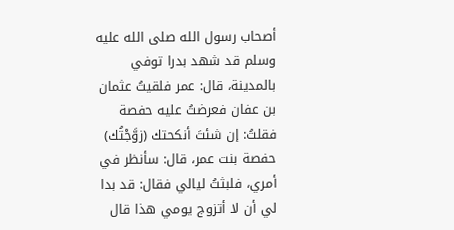أصحاب رسول الله صلى الله عليه وسلم قد شهد بدرا توفي بالمدينة، قال: عمر فلقيتُ عثمان بن عفان فعرضتُ عليه حفصة فقلتُ: إن شئتَ أنكحتك (زوَّجْتُك) حفصة بنت عمر، قال: سأنظر في أمري، فلبثتُ ليالي فقال: قد بدا لي أن لا أتزوج يومي هذا قال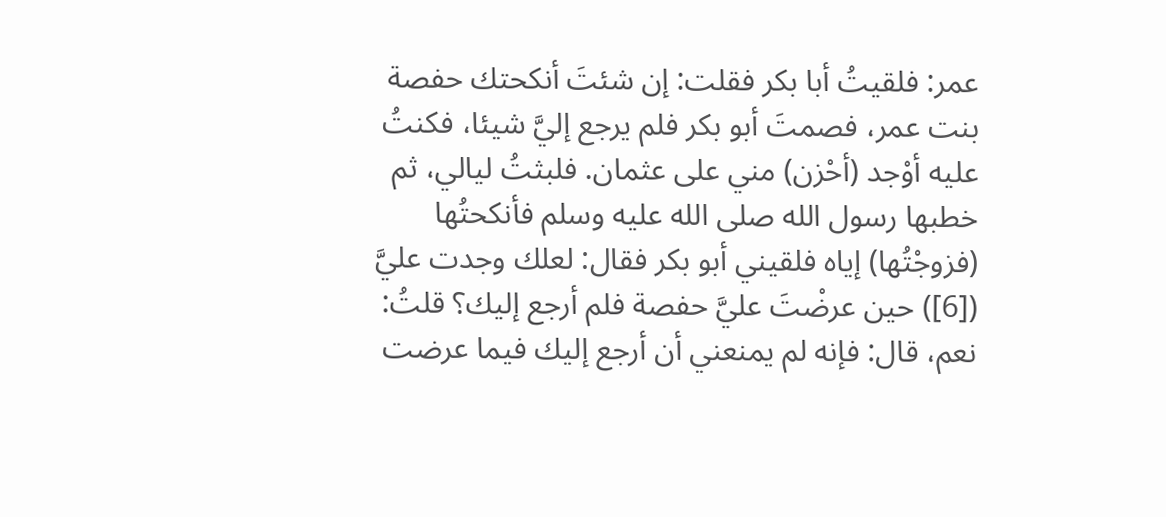عمر: فلقيتُ أبا بكر فقلت: إن شئتَ أنكحتك حفصة بنت عمر، فصمتَ أبو بكر فلم يرجع إليَّ شيئا، فكنتُ عليه أوْجد (أحْزن) مني على عثمان. فلبثتُ ليالي، ثم خطبها رسول الله صلى الله عليه وسلم فأنكحتُها (فزوجْتُها) إياه فلقيني أبو بكر فقال: لعلك وجدت عليَّ ([6]) حين عرضْتَ عليَّ حفصة فلم أرجع إليك؟ قلتُ: نعم، قال: فإنه لم يمنعني أن أرجع إليك فيما عرضت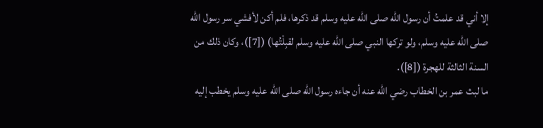إلا أني قد علمتُ أن رسول الله صلى الله عليه وسلم قد ذكرها، فلم أكن لأفشي سر رسول الله صلى الله عليه وسلم، ولو تركها النبي صلى الله عليه وسلم لقبِلْتُها) ([7])، وكان ذلك من السنة الثالثة للهجرة ([8]).
ما لبث عمر بن الخطاب رضي الله عنه أن جاءه رسول الله صلى الله عليه وسلم يخطب إليه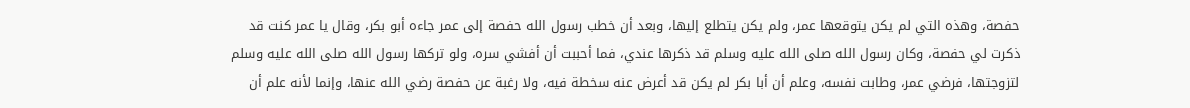حفصة، وهذه التي لم يكن يتوقعها عمر، ولم يكن يتطلع إليها، وبعد أن خطب رسول الله حفصة إلى عمر جاءه أبو بكر، وقال يا عمر كنت قد ذكرت لي حفصة، وكان رسول الله صلى الله عليه وسلم قد ذكرها عندي، فما أحببت أن أفشي سره، ولو تركها رسول الله صلى الله عليه وسلم لتزوجتها، فرضي عمر، وطابت نفسه، وعلم أن أبا بكر لم يكن قد أعرض عنه سخطة فيه، ولا رغبة عن حفصة رضي الله عنها، وإنما لأنه علم أن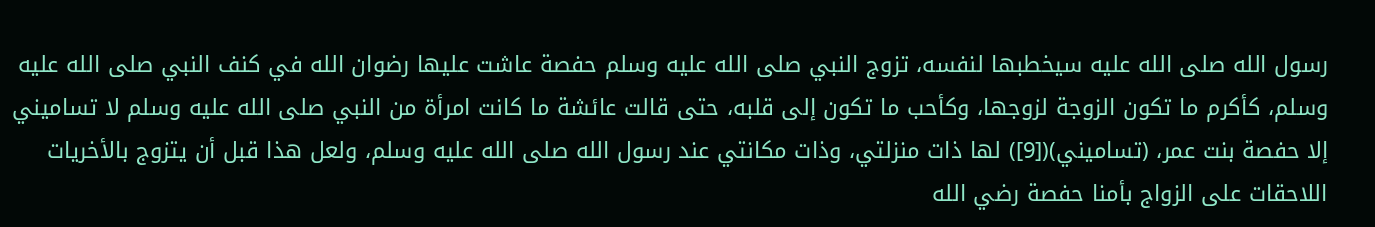رسول الله صلى الله عليه سيخطبها لنفسه، تزوج النبي صلى الله عليه وسلم حفصة عاشت عليها رضوان الله في كنف النبي صلى الله عليه وسلم، كأكرم ما تكون الزوجة لزوجها، وكأحب ما تكون إلى قلبه، حتى قالت عائشة ما كانت امرأة من النبي صلى الله عليه وسلم لا تساميني إلا حفصة بنت عمر، (تساميني)([9]) لها ذات منزلتي، وذات مكانتي عند رسول الله صلى الله عليه وسلم، ولعل هذا قبل أن يتزوج بالأخريات اللاحقات على الزواج بأمنا حفصة رضي الله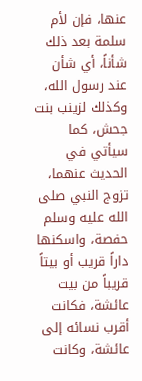عنها، فإن لأم سلمة بعد ذلك شأناً، أي شأن عند رسول الله، وكذلك لزينب بنت جحش، كما سيأتي في الحديث عنهما، تزوج النبي صلى الله عليه وسلم حفصة، واسكنها داراً قريب أو بيتاً قريباً من بيت عائشة، فكانت أقرب نسائه إلى عائشة، وكانت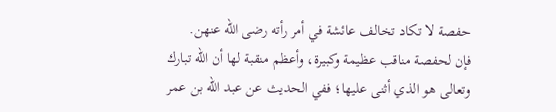حفصة لا تكاد تخالف عائشة في أمر رأته رضى الله عنهن.
فإن لحفصة مناقب عظيمة وكبيرة، وأعظم منقبة لها أن الله تبارك وتعالى هو الذي أثنى عليها؛ ففي الحديث عن عبد الله بن عمر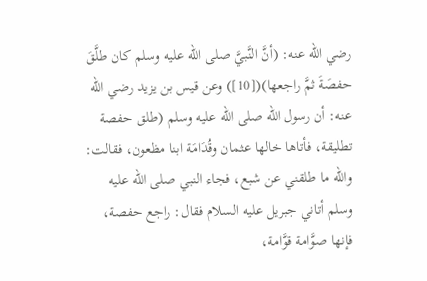رضي الله عنه: (أنَّ النَّبيَّ صلى الله عليه وسلم كان طلَّقَ حفصَةَ ثمَّ راجعها)([10]) وعن قيس بن يزيد رضي الله عنه: أن رسول الله صلى الله عليه وسلم (طلق حفصة تطليقة، فأتاها خالها عثمان وقُدَامَة ابنا مظعون، فقالت: والله ما طلقني عن شبع، فجاء النبي صلى الله عليه وسلم أتاني جبريل عليه السلام فقال: راجع حفصة، فإنها صوَّامة قوَّامة،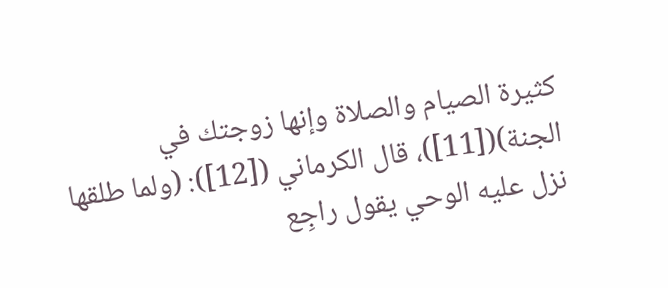كثيرة الصيام والصلاة وإنها زوجتك في الجنة)([11])، قال الكرماني ([12]): (ولما طلقها نزل عليه الوحي يقول راجِع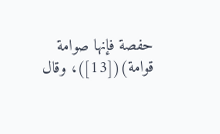حفصة فإنها صوامة قوامة)([13])، وقال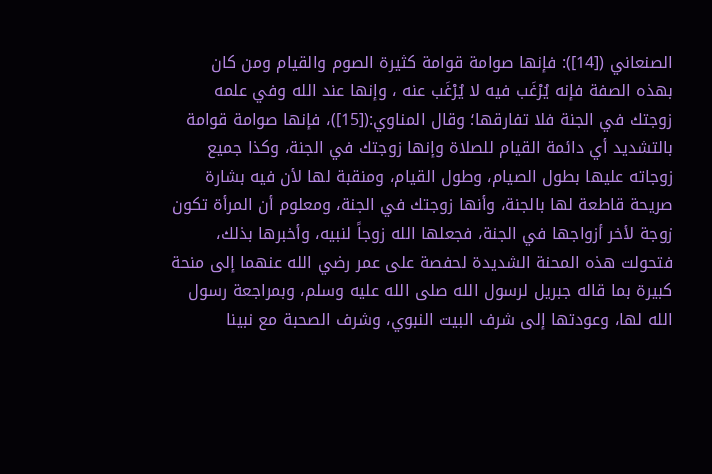الصنعاني ([14]): فإنها صوامة قوامة كثيرة الصوم والقيام ومن كان بهذه الصفة فإنه يُرْغَب فيه لا يُرْغَب عنه ، وإنها عند الله وفي علمه زوجتك في الجنة فلا تفارقها؛ وقال المناوي:([15])، فإنها صوامة قوامة بالتشديد أي دائمة القيام للصلاة وإنها زوجتك في الجنة، وكذا جميع زوجاته عليها بطول الصيام، وطول القيام، ومنقبة لها لأن فيه بشارة صريحة قاطعة لها بالجنة، وأنها زوجتك في الجنة، ومعلوم أن المرأة تكون زوجة لأخر أزواجها في الجنة، فجعلها الله زوجاً لنبيه، وأخبرها بذلك، فتحولت هذه المحنة الشديدة لحفصة على عمر رضي الله عنهما إلى منحة كبيرة بما قاله جبريل لرسول الله صلى الله عليه وسلم، وبمراجعة رسول الله لها، وعودتها إلى شرف البيت النبوي، وشرف الصحبة مع نبينا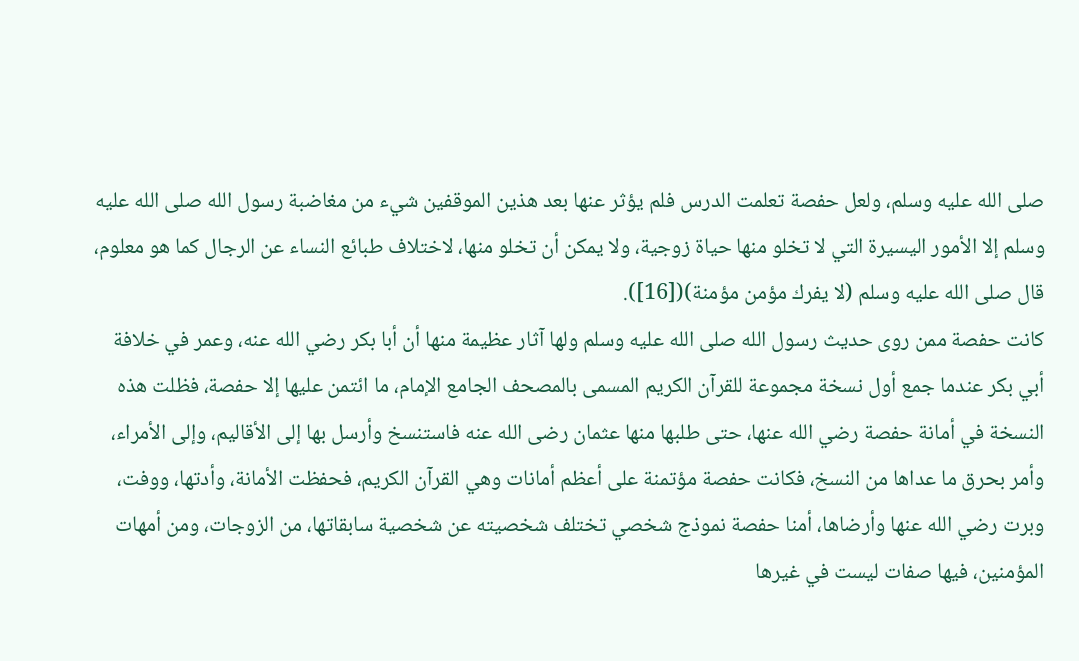صلى الله عليه وسلم، ولعل حفصة تعلمت الدرس فلم يؤثر عنها بعد هذين الموقفين شيء من مغاضبة رسول الله صلى الله عليه وسلم إلا الأمور اليسيرة التي لا تخلو منها حياة زوجية، ولا يمكن أن تخلو منها، لاختلاف طبائع النساء عن الرجال كما هو معلوم، قال صلى الله عليه وسلم (لا يفرك مؤمن مؤمنة)([16]).
كانت حفصة ممن روى حديث رسول الله صلى الله عليه وسلم ولها آثار عظيمة منها أن أبا بكر رضي الله عنه، وعمر في خلافة أبي بكر عندما جمع أول نسخة مجموعة للقرآن الكريم المسمى بالمصحف الجامع الإمام، ما ائتمن عليها إلا حفصة، فظلت هذه النسخة في أمانة حفصة رضي الله عنها، حتى طلبها منها عثمان رضى الله عنه فاستنسخ وأرسل بها إلى الأقاليم، وإلى الأمراء، وأمر بحرق ما عداها من النسخ، فكانت حفصة مؤتمنة على أعظم أمانات وهي القرآن الكريم، فحفظت الأمانة، وأدتها، ووفت، وبرت رضي الله عنها وأرضاها، أمنا حفصة نموذج شخصي تختلف شخصيته عن شخصية سابقاتها، من الزوجات، ومن أمهات المؤمنين، فيها صفات ليست في غيرها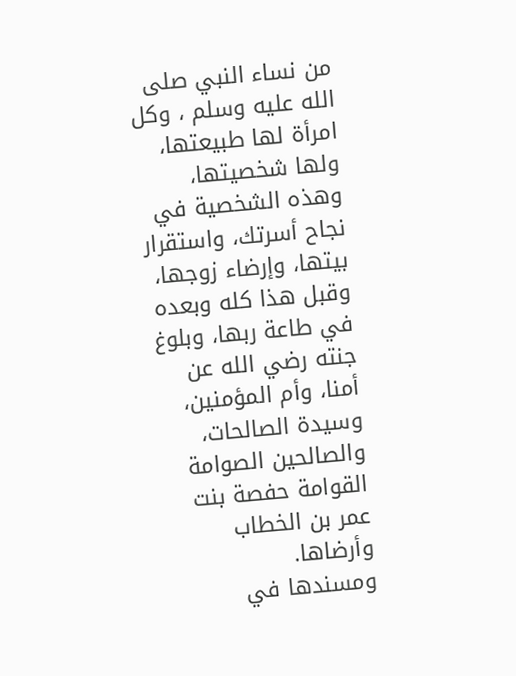من نساء النبي صلى الله عليه وسلم ، وكل امرأة لها طبيعتها، ولها شخصيتها، وهذه الشخصية في نجاح أسرتك، واستقرار بيتها، وإرضاء زوجها، وقبل هذا كله وبعده في طاعة ربها، وبلوغ جنته رضي الله عن أمنا، وأم المؤمنين، وسيدة الصالحات، والصالحين الصوامة القوامة حفصة بنت عمر بن الخطاب وأرضاها.
ومسندها في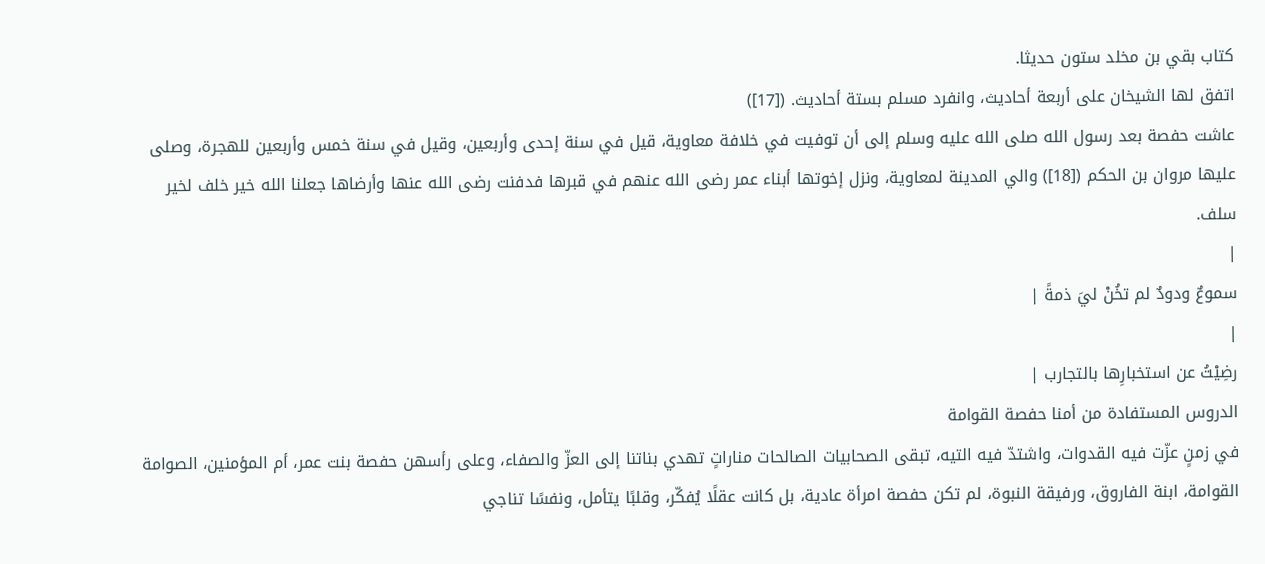كتاب بقي بن مخلد ستون حديثا.
اتفق لها الشيخان على أربعة أحاديث، وانفرد مسلم بستة أحاديث. ([17])
عاشت حفصة بعد رسول الله صلى الله عليه وسلم إلى أن توفيت في خلافة معاوية، قيل في سنة إحدى وأربعين، وقيل في سنة خمس وأربعين للهجرة، وصلى عليها مروان بن الحكم ([18]) والي المدينة لمعاوية، ونزل إخوتها أبناء عمر رضى الله عنهم في قبرها فدفنت رضى الله عنها وأرضاها جعلنا الله خير خلف لخير سلف.
|
سموعٌ ودودٌ لم تخُنْ ليَ ذمةً |
|
رضِيْتُ عن استخبارِها بالتجارب |
الدروس المستفادة من أمنا حفصة القوامة
في زمنٍ عزّت فيه القدوات، واشتدّ فيه التيه، تبقى الصحابيات الصالحات مناراتٍ تهدي بناتنا إلى العزّ والصفاء، وعلى رأسهن حفصة بنت عمر، أم المؤمنين، الصوامة القوامة، ابنة الفاروق، ورفيقة النبوة، لم تكن حفصة امرأة عادية، بل كانت عقلًا يُفكّر، وقلبًا يتأمل، ونفسًا تناجي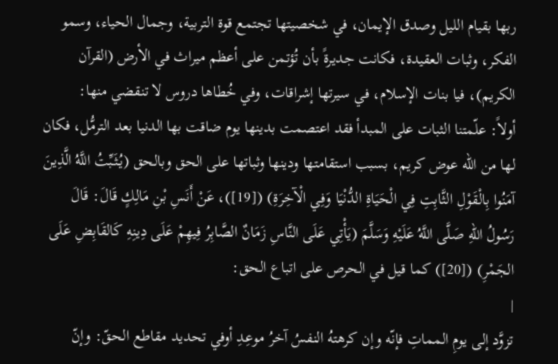ربها بقيام الليل وصدق الإيمان، في شخصيتها تجتمع قوة التربية، وجمال الحياء، وسمو الفكر، وثبات العقيدة، فكانت جديرةً بأن تُؤتمن على أعظم ميراث في الأرض (القرآن الكريم)، فيا بنات الإسلام، في سيرتها إشراقات، وفي خُطاها دروس لا تنقضي منها:
أولاً: علّمتنا الثبات على المبدأ فقد اعتصمت بدينها يوم ضاقت بها الدنيا بعد الترمُّل، فكان لها من الله عوض كريم، بسبب استقامتها ودينها وثباتها على الحق وبالحق (يُثَبِّتُ اللَّهُ الَّذِينَ آمَنُوا بِالْقَوْلِ الثَّابِتِ فِي الْحَيَاةِ الدُّنْيَا وَفِي الْآخِرَةِ) ([19])، عَنْ أَنَسِ بْنِ مَالِكٍ قَالَ: قَالَ رَسُولُ اللهِ صَلَّى اللَّهُ عَلَيْهِ وَسَلَّمَ (يَأْتِي عَلَى النَّاسِ زَمَانٌ الصَّابِرُ فِيهِمْ عَلَى دِينِهِ كَالقَابِضِ عَلَى الجَمْرِ) ([20]) كما قيل في الحرص على اتباع الحق:
|
تزوَّد إلى يومِ المماتِ فإنّه وإن كرهتهُ النفسُ آخرُ موعِدِ أوفي تحديد مقاطع الحقّ: وإنّ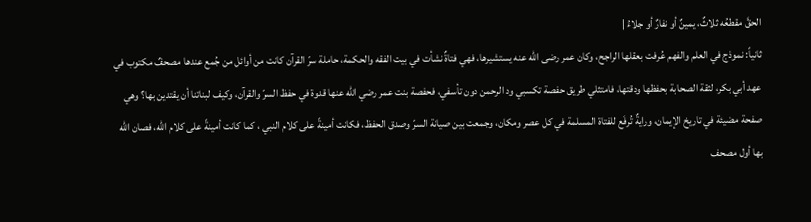الحقَّ مقطعُه ثلاثٌ، يمينٌ أو نفارٌ أو جلاءُ |
ثانياً: نموذج في العلم والفهم عُرفت بعقلها الراجح، وكان عمر رضى الله عنه يستشيرها، فهي فتاةٌ نشأت في بيت الفقه والحكمة، حاملة سرّ القرآن كانت من أوائل من جُمع عندها مصحفٌ مكتوب في عهد أبي بكر، لثقة الصحابة بحفظها ودقتها، فامتثلي طريق حفصة تكسبي ود الرحمن دون تأسفي، فحفصة بنت عمر رضي الله عنها قدوة في حفظ السرّ والقرآن، وكيف لبناتنا أن يقتدين بها؟ وهي صفحة مضيئة في تاريخ الإيمان، ورايةٌ تُرفَع للفتاة المسلمة في كل عصر ومكان، وجمعت بين صيانة السرّ وصدق الحفظ، فكانت أمينةً على كلام النبي ، كما كانت أمينةً على كلام الله، فصان الله بها أول مصحف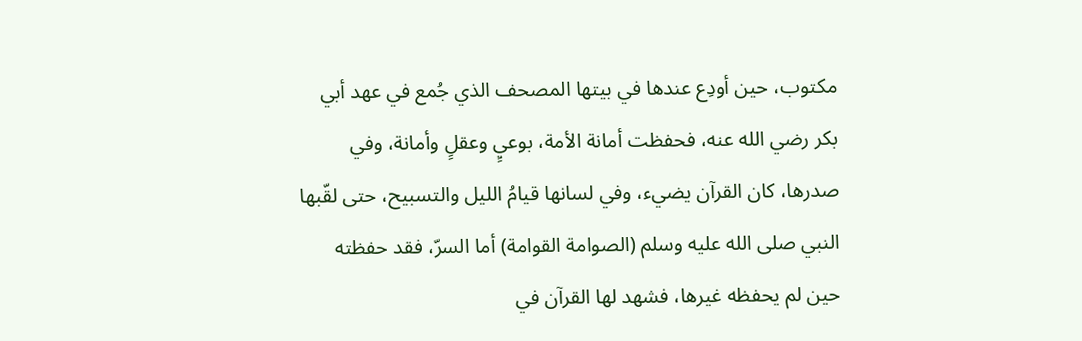مكتوب، حين أودِع عندها في بيتها المصحف الذي جُمع في عهد أبي بكر رضي الله عنه، فحفظت أمانة الأمة، بوعيٍ وعقلٍ وأمانة، وفي صدرها، كان القرآن يضيء، وفي لسانها قيامُ الليل والتسبيح، حتى لقّبها النبي صلى الله عليه وسلم (الصوامة القوامة) أما السرّ، فقد حفظته حين لم يحفظه غيرها، فشهد لها القرآن في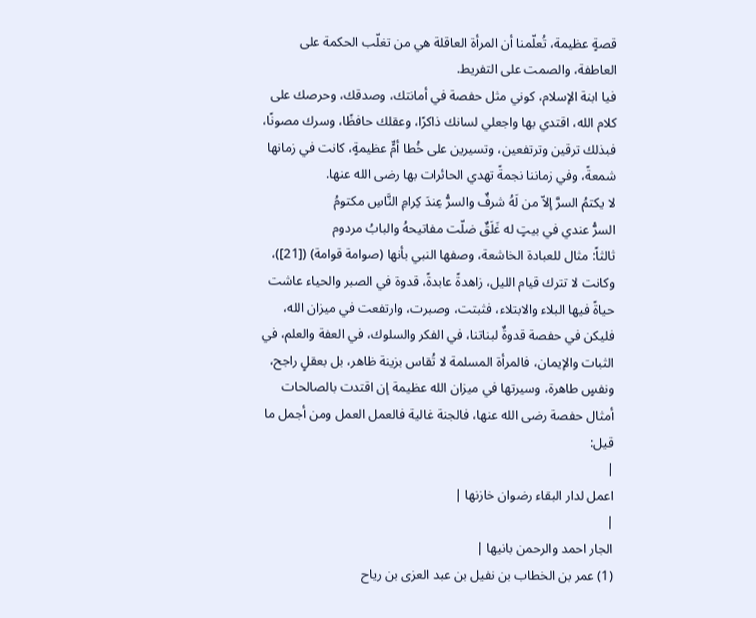قصةٍ عظيمة، تُعلّمنا أن المرأة العاقلة هي من تغلّب الحكمة على العاطفة، والصمت على التفريط.
فيا ابنة الإسلام، كوني مثل حفصة في أمانتك، وصدقك، وحرصك على كلام الله، اقتدي بها واجعلي لسانك ذاكرًا، وعقلك حافظًا، وسرك مصونًا، فبذلك ترقين وترتفعين، وتسيرين على خُطا أمٍّ عظيمةٍ، كانت في زمانها شمعةً، وفي زماننا نجمةً تهدي الحائرات بها رضى الله عنها.
لا يكتمُ السرَّ إلاّ من لَهُ شرفٌ والسرُّ عِندَ كِرامِ النَّاسِ مكتومُ
السرُّ عندي في بيتٍ له غَلَقٌ ضلّت مفاتيحهُ والبابُ مردوم
ثالثاً: مثال للعبادة الخاشعة، وصفها النبي بأنها (صوامة قوامة) ([21])، وكانت لا تترك قيام الليل، زاهدةً عابدةً، قدوة في الصبر والحياء عاشت حياةً فيها البلاء والابتلاء، فثبتت، وصبرت، وارتفعت في ميزان الله، فليكن في حفصة قدوةٌ لبناتنا، في الفكر والسلوك، في العفة والعلم، في الثبات والإيمان، فالمرأة المسلمة لا تُقاس بزينة ظاهر، بل بعقلٍ راجح، ونفسٍ طاهرة، وسيرتها في ميزان الله عظيمة إن اقتدت بالصالحات أمثال حفصة رضى الله عنها، فالجنة غالية فالعمل العمل ومن أجمل ما قيل:
|
اعمل لدار البقاء رضوان خازنها |
|
الجار احمد والرحمن بانيها |
(1) عمر بن الخطاب بن نفيل بن عبد العزى بن رياح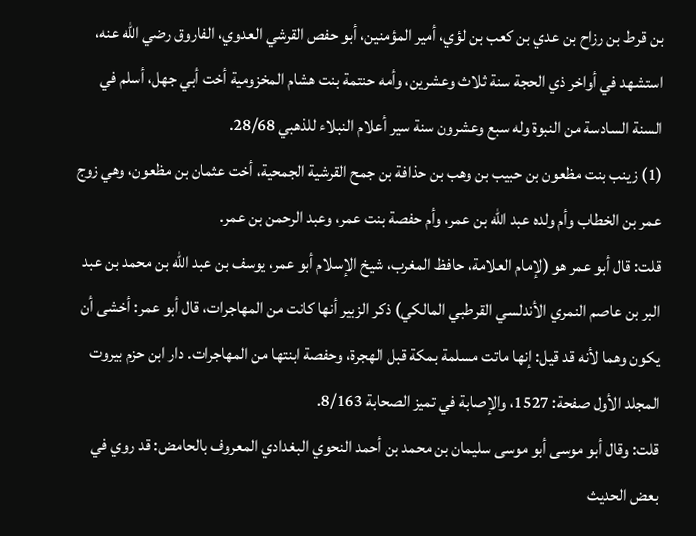بن قرط بن رزاح بن عدي بن كعب بن لؤي، أمير المؤمنين، أبو حفص القرشي العدوي، الفاروق رضي الله عنه، استشهد في أواخر ذي الحجة سنة ثلاث وعشرين، وأمه حنتمة بنت هشام المخزومية أخت أبي جهل، أسلم في السنة السادسة من النبوة وله سبع وعشرون سنة سير أعلام النبلاء للذهبي 28/68.
(1) زينب بنت مظعون بن حبيب بن وهب بن حذافة بن جمح القرشية الجمحية، أخت عثمان بن مظعون، وهي زوج عمر بن الخطاب وأم ولده عبد الله بن عمر، وأم حفصة بنت عمر، وعبد الرحمن بن عمر.
قلت: قال أبو عمر هو (لإمام العلامة، حافظ المغرب، شيخ الإسلام أبو عمر، يوسف بن عبد الله بن محمد بن عبد البر بن عاصم النمري الأندلسي القرطبي المالكي) ذكر الزبير أنها كانت من المهاجرات، قال أبو عمر: أخشى أن يكون وهما لأنه قد قيل: إنها ماتت مسلمة بمكة قبل الهجرة، وحفصة ابنتها من المهاجرات. دار ابن حزم بيروت المجلد الأول صفحة: 1527، والإصابة في تميز الصحابة 8/163.
قلت: وقال أبو موسى أبو موسى سليمان بن محمد بن أحمد النحوي البغدادي المعروف بالحامض: قد روي في بعض الحديث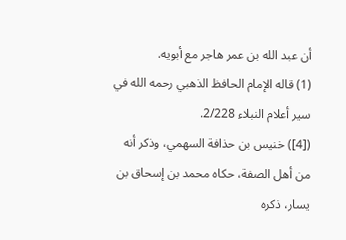أن عبد الله بن عمر هاجر مع أبويه.
(1) قاله الإمام الحافظ الذهبي رحمه الله في سير أعلام النبلاء 2/228.
([4]) خنيس بن حذافة السهمي، وذكر أنه من أهل الصفة، حكاه محمد بن إسحاق بن يسار، ذكره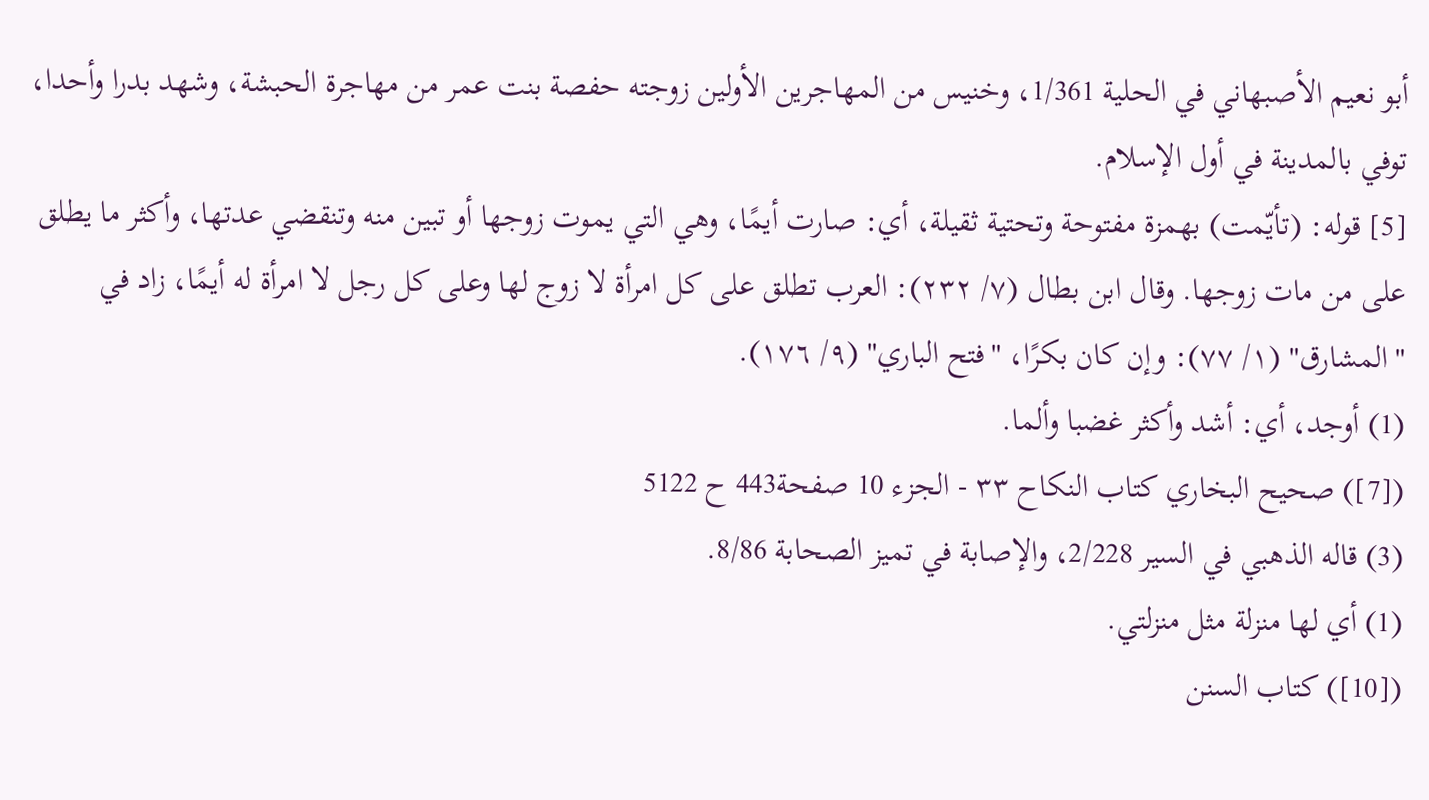أبو نعيم الأصبهاني في الحلية 1/361، وخنيس من المهاجرين الأولين زوجته حفصة بنت عمر من مهاجرة الحبشة، وشهد بدرا وأحدا، توفي بالمدينة في أول الإسلام.
[5] قوله: (تأيّمت) بهمزة مفتوحة وتحتية ثقيلة، أي: صارت أيمًا، وهي التي يموت زوجها أو تبين منه وتنقضي عدتها، وأكثر ما يطلق على من مات زوجها. وقال ابن بطال (٧/ ٢٣٢): العرب تطلق على كل امرأة لا زوج لها وعلى كل رجل لا امرأة له أيمًا، زاد في "المشارق" (١/ ٧٧): وإن كان بكرًا، "فتح الباري" (٩/ ١٧٦).
(1) أوجد، أي: أشد وأكثر غضبا وألما.
([7]) صحيح البخاري كتاب النكاح ٣٣ - الجزء 10 صفحة443 ح 5122
(3) قاله الذهبي في السير 2/228، والإصابة في تميز الصحابة 8/86.
(1) أي لها منزلة مثل منزلتي.
([10]) كتاب السنن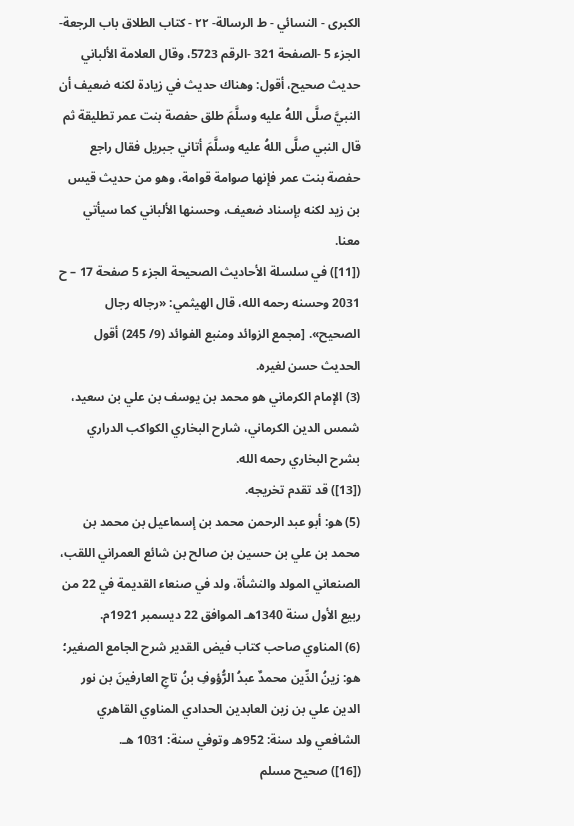الكبرى - النسائي - ط الرسالة- ٢٢ - كتاب الطلاق باب الرجعة-الجزء 5 -الصفحة 321 -الرقم 5723، وقال العلامة الألباني حديث صحيح، أقول: وهناك حديث في زيادة لكنه ضعيف أن النبيَّ صلَّى اللهُ عليه وسلَّمَ طلق حفصة بنت عمر تطليقة ثم قال النبي صلَّى اللهُ عليه وسلَّمَ أتاني جبريل فقال راجع حفصة بنت عمر فإنها صوامة قوامة، وهو من حديث قيس بن زيد لكنه بإسناد ضعيف، وحسنها الألباني كما سيأتي معنا.
([11]) في سلسلة الأحاديث الصحيحة الجزء 5 صفحة 17 – ح 2031 وحسنه رحمه الله، قال الهيثمي: «رجاله رجال الصحيح». [مجمع الزوائد ومنبع الفوائد (9/ 245) أقول الحديث حسن لغيره.
(3) الإمام الكرماني هو محمد بن يوسف بن علي بن سعيد، شمس الدين الكرماني، شارح البخاري الكواكب الدراري بشرح البخاري رحمه الله.
([13]) قد تقدم تخريجه.
(5) هو: أبو عبد الرحمن محمد بن إسماعيل بن محمد بن محمد بن علي بن حسين بن صالح بن شائع العمراني اللقب، الصنعاني المولد والنشأة، ولد في صنعاء القديمة في 22 من ربيع الأول سنة 1340هـ الموافق 22 ديسمبر 1921م.
(6) المناوي صاحب كتاب فيض القدير شرح الجامع الصغير؛ هو: زينُ الدِّين محمدٌ عبدُ الرُّؤوفِ بنُ تاجِ العارفينَ بن نور الدين علي بن زين العابدين الحدادي المناوي القاهري الشافعي ولد سنة: 952هـ وتوفي سنة: 1031 هـ.
([16]) صحيح مسلم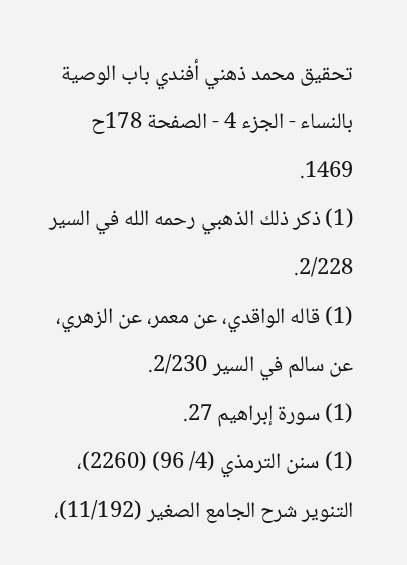تحقيق محمد ذهني أفندي باب الوصية بالنساء - الجزء 4 - الصفحة 178ح 1469.
(1) ذكر ذلك الذهبي رحمه الله في السير 2/228.
(1) قاله الواقدي، عن معمر، عن الزهري، عن سالم في السير 2/230.
(1) سورة إبراهيم 27.
(1) سنن الترمذي (4/ 96) (2260)، التنوير شرح الجامع الصغير (11/192)،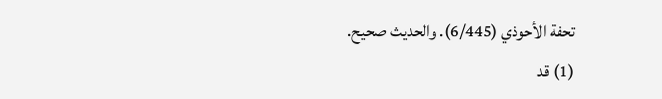تحفة الأحوذي (6/445). والحديث صحيح.
(1) قد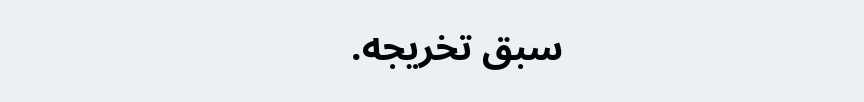سبق تخريجه.